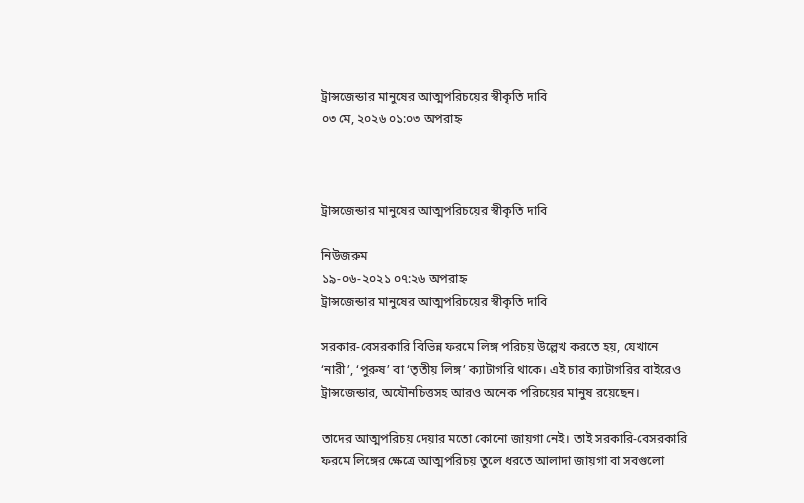ট্রান্সজেন্ডার মানুষের আত্মপরিচয়ের স্বীকৃতি দাবি
০৩ মে, ২০২৬ ০১:০৩ অপরাহ্ন



ট্রান্সজেন্ডার মানুষের আত্মপরিচয়ের স্বীকৃতি দাবি

নিউজরুম
১৯-০৬-২০২১ ০৭:২৬ অপরাহ্ন
ট্রান্সজেন্ডার মানুষের আত্মপরিচয়ের স্বীকৃতি দাবি

সরকার-বেসরকারি বিভিন্ন ফরমে লিঙ্গ পরিচয় উল্লেখ করতে হয়, যেখানে ‘নারী’, ‘পুরুষ’ বা ‘তৃতীয় লিঙ্গ’ ক্যাটাগরি থাকে। এই চার ক্যাটাগরির বাইরেও ট্রান্সজেন্ডার, অযৌনচিত্তসহ আরও অনেক পরিচয়ের মানুষ রয়েছেন।

তাদের আত্মপরিচয় দেয়ার মতো কোনো জায়গা নেই। তাই সরকারি-বেসরকারি ফরমে লিঙ্গের ক্ষেত্রে আত্মপরিচয় তুলে ধরতে আলাদা জায়গা বা সবগুলো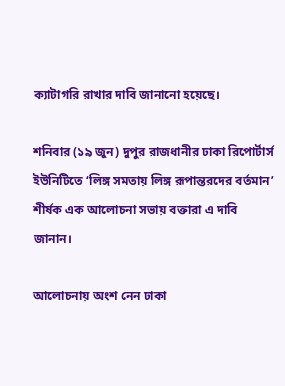ক্যাটাগরি রাখার দাবি জানানো হয়েছে।

শনিবার (১৯ জুন) দুপুর রাজধানীর ঢাকা রিপোর্টার্স ইউনিটিতে ‘লিঙ্গ সমতায় লিঙ্গ রূপান্তরদের বর্তমান’ শীর্ষক এক আলোচনা সভায় বক্তারা এ দাবি জানান।

আলোচনায় অংশ নেন ঢাকা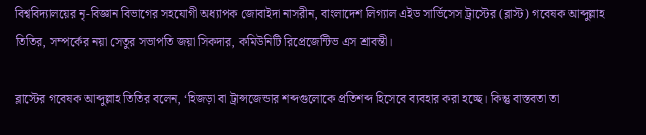বিশ্ববিদ্যালয়ের নৃ-বিজ্ঞান বিভাগের সহযোগী অধ্যাপক জোবাইদা নাসরীন, বাংলাদেশ লিগ্যাল এইড সার্ভিসেস ট্রাস্টের (ব্লাস্ট) গবেষক আব্দুল্লাহ তিতির, সম্পর্কের নয়া সেতুর সভাপতি জয়া সিকদার, কমিউনিটি রিপ্রেজেন্টিভ এস শ্রাবন্তী।

ব্লাস্টের গবেষক আব্দুল্লাহ তিতির বলেন, ‘হিজড়া বা ট্রান্সজেন্ডার শব্দগুলোকে প্রতিশব্দ হিসেবে ব্যবহার করা হচ্ছে। কিন্তু বাস্তবতা তা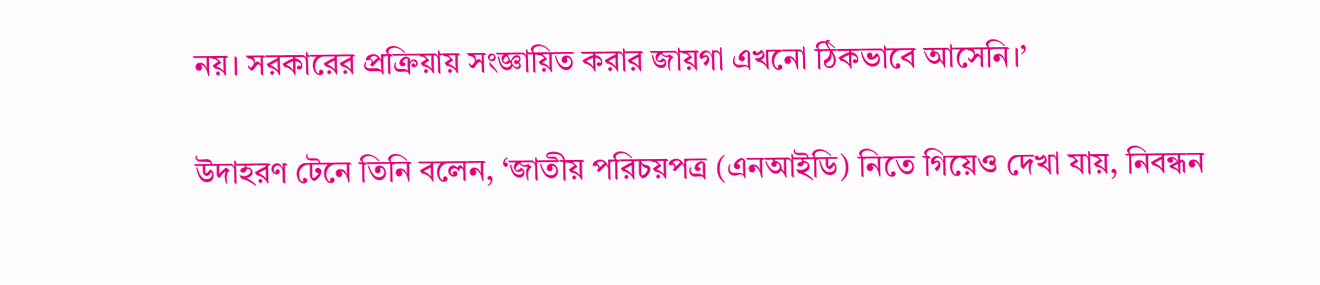নয়। সরকারের প্রক্রিয়ায় সংজ্ঞায়িত করার জায়গা এখনো ঠিকভাবে আসেনি।’

উদাহরণ টেনে তিনি বলেন, ‘জাতীয় পরিচয়পত্র (এনআইডি) নিতে গিয়েও দেখা যায়, নিবন্ধন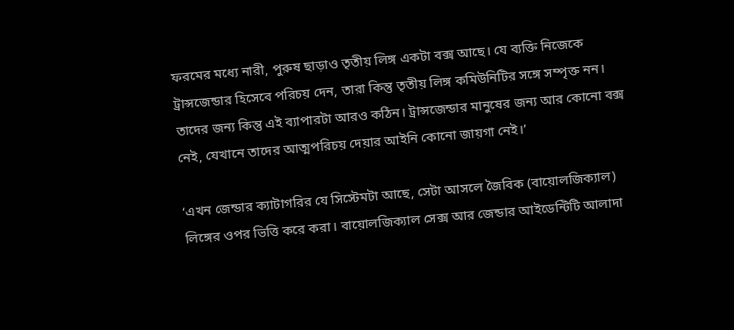ফরমের মধ্যে নারী, পুরুষ ছাড়াও তৃতীয় লিঙ্গ একটা বক্স আছে। যে ব্যক্তি নিজেকে ট্রান্সজেন্ডার হিসেবে পরিচয় দেন, তারা কিন্তু তৃতীয় লিঙ্গ কমিউনিটির সঙ্গে সম্পৃক্ত নন। তাদের জন্য কিন্তু এই ব্যাপারটা আরও কঠিন। ট্রান্সজেন্ডার মানুষের জন্য আর কোনো বক্স নেই, যেখানে তাদের আত্মপরিচয় দেয়ার আইনি কোনো জায়গা নেই।’

‘এখন জেন্ডার ক্যাটাগরির যে সিস্টেমটা আছে, সেটা আসলে জৈবিক (বায়োলজিক্যাল) লিঙ্গের ওপর ভিত্তি করে করা। বায়োলজিক্যাল সেক্স আর জেন্ডার আইডেন্টিটি আলাদা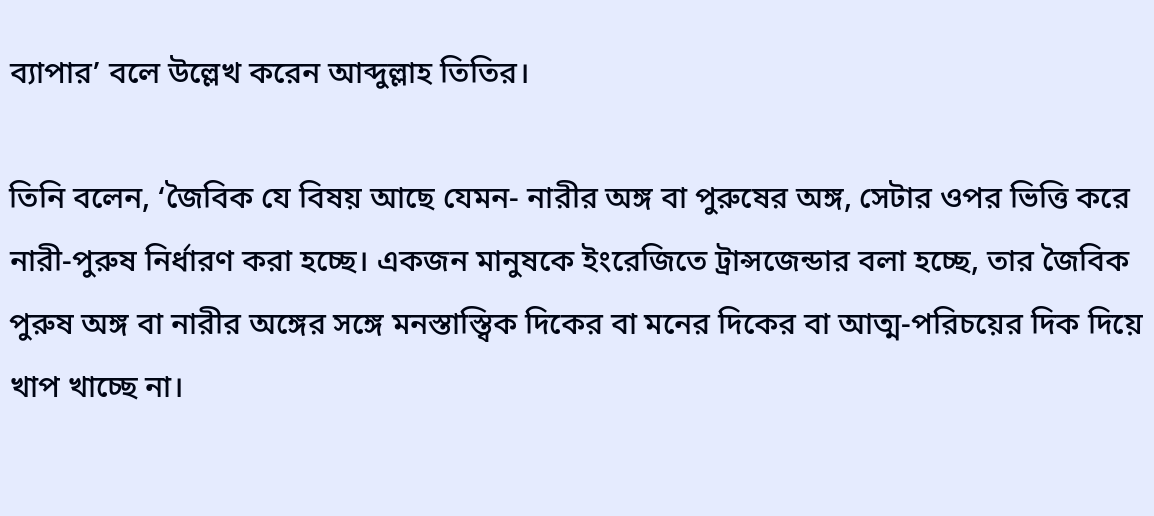ব্যাপার’ বলে উল্লেখ করেন আব্দুল্লাহ তিতির।

তিনি বলেন, ‘জৈবিক যে বিষয় আছে যেমন- নারীর অঙ্গ বা পুরুষের অঙ্গ, সেটার ওপর ভিত্তি করে নারী-পুরুষ নির্ধারণ করা হচ্ছে। একজন মানুষকে ইংরেজিতে ট্রান্সজেন্ডার বলা হচ্ছে, তার জৈবিক পুরুষ অঙ্গ বা নারীর অঙ্গের সঙ্গে মনস্তাস্ত্বিক দিকের বা মনের দিকের বা আত্ম-পরিচয়ের দিক দিয়ে খাপ খাচ্ছে না।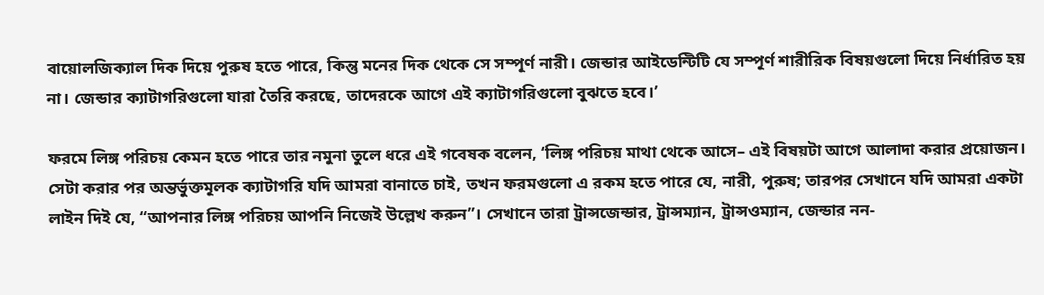বায়োলজিক্যাল দিক দিয়ে পুরুষ হতে পারে, কিন্তু মনের দিক থেকে সে সম্পূর্ণ নারী। জেন্ডার আইডেন্টিটি যে সম্পূর্ণ শারীরিক বিষয়গুলো দিয়ে নির্ধারিত হয় না। জেন্ডার ক্যাটাগরিগুলো যারা তৈরি করছে, তাদেরকে আগে এই ক্যাটাগরিগুলো বুঝতে হবে।’

ফরমে লিঙ্গ পরিচয় কেমন হতে পারে তার নমুনা তুলে ধরে এই গবেষক বলেন, ‘লিঙ্গ পরিচয় মাথা থেকে আসে– এই বিষয়টা আগে আলাদা করার প্রয়োজন। সেটা করার পর অন্তর্ভুক্তমূলক ক্যাটাগরি যদি আমরা বানাতে চাই, তখন ফরমগুলো এ রকম হতে পারে যে, নারী, পুরুষ; তারপর সেখানে যদি আমরা একটা লাইন দিই যে, “আপনার লিঙ্গ পরিচয় আপনি নিজেই উল্লেখ করুন”। সেখানে তারা ট্রান্সজেন্ডার, ট্রান্সম্যান, ট্রান্সওম্যান, জেন্ডার নন-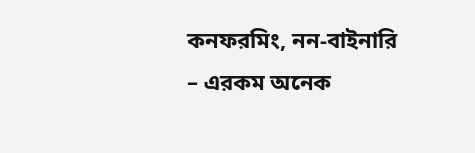কনফরমিং, নন-বাইনারি – এরকম অনেক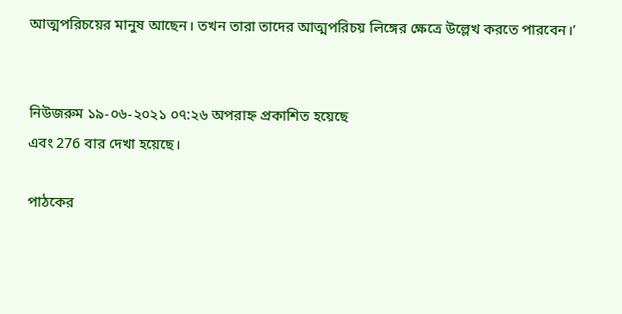আত্মপরিচয়ের মানুষ আছেন। তখন তারা তাদের আত্মপরিচয় লিঙ্গের ক্ষেত্রে উল্লেখ করতে পারবেন।’


নিউজরুম ১৯-০৬-২০২১ ০৭:২৬ অপরাহ্ন প্রকাশিত হয়েছে
এবং 276 বার দেখা হয়েছে।

পাঠকের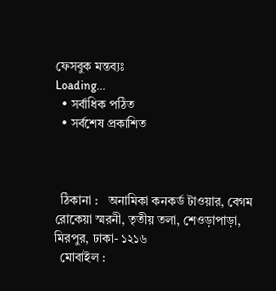ফেসবুক মন্তব্যঃ
Loading...
  • সর্বাধিক পঠিত
  • সর্বশেষ প্রকাশিত



  ঠিকানা :   অনামিকা কনকর্ড টাওয়ার, বেগম রোকেয়া স্মরনী, তৃতীয় তলা, শেওড়াপাড়া, মিরপুর, ঢাকা- ১২১৬
  মোবাইল :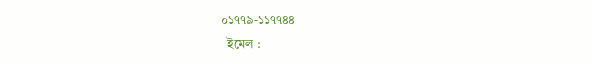০১৭৭৯-১১৭৭৪৪
  ইমেল :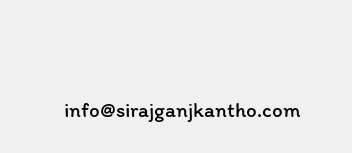info@sirajganjkantho.com